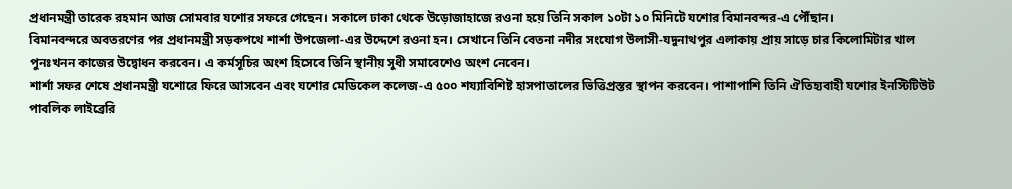প্রধানমন্ত্রী তারেক রহমান আজ সোমবার যশোর সফরে গেছেন। সকালে ঢাকা থেকে উড়োজাহাজে রওনা হয়ে তিনি সকাল ১০টা ১০ মিনিটে যশোর বিমানবন্দর-এ পৌঁছান।
বিমানবন্দরে অবতরণের পর প্রধানমন্ত্রী সড়কপথে শার্শা উপজেলা-এর উদ্দেশে রওনা হন। সেখানে তিনি বেতনা নদীর সংযোগ উলাসী-যদুনাথপুর এলাকায় প্রায় সাড়ে চার কিলোমিটার খাল পুনঃখনন কাজের উদ্বোধন করবেন। এ কর্মসূচির অংশ হিসেবে তিনি স্থানীয় সুধী সমাবেশেও অংশ নেবেন।
শার্শা সফর শেষে প্রধানমন্ত্রী যশোরে ফিরে আসবেন এবং যশোর মেডিকেল কলেজ-এ ৫০০ শয্যাবিশিষ্ট হাসপাতালের ভিত্তিপ্রস্তর স্থাপন করবেন। পাশাপাশি তিনি ঐতিহ্যবাহী যশোর ইনস্টিটিউট পাবলিক লাইব্রেরি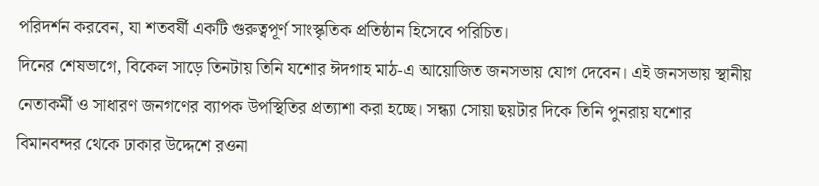পরিদর্শন করবেন, যা শতবর্ষী একটি গুরুত্বপূর্ণ সাংস্কৃতিক প্রতিষ্ঠান হিসেবে পরিচিত।
দিনের শেষভাগে, বিকেল সাড়ে তিনটায় তিনি যশোর ঈদগাহ মাঠ-এ আয়োজিত জনসভায় যোগ দেবেন। এই জনসভায় স্থানীয় নেতাকর্মী ও সাধারণ জনগণের ব্যাপক উপস্থিতির প্রত্যাশা করা হচ্ছে। সন্ধ্যা সোয়া ছয়টার দিকে তিনি পুনরায় যশোর বিমানবন্দর থেকে ঢাকার উদ্দেশে রওনা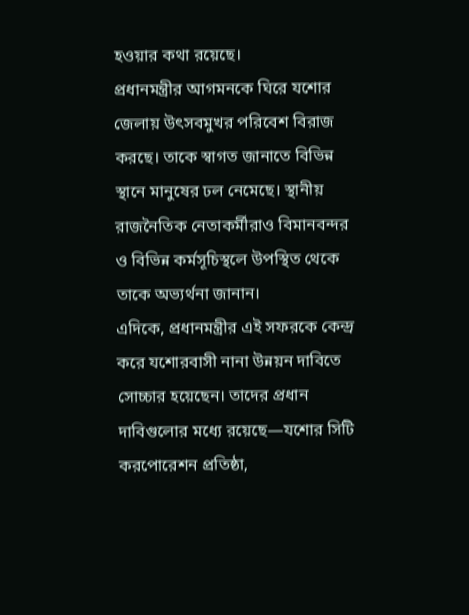হওয়ার কথা রয়েছে।
প্রধানমন্ত্রীর আগমনকে ঘিরে যশোর জেলায় উৎসবমুখর পরিবেশ বিরাজ করছে। তাকে স্বাগত জানাতে বিভিন্ন স্থানে মানুষের ঢল নেমেছে। স্থানীয় রাজনৈতিক নেতাকর্মীরাও বিমানবন্দর ও বিভিন্ন কর্মসূচিস্থলে উপস্থিত থেকে তাকে অভ্যর্থনা জানান।
এদিকে, প্রধানমন্ত্রীর এই সফরকে কেন্দ্র করে যশোরবাসী নানা উন্নয়ন দাবিতে সোচ্চার হয়েছেন। তাদের প্রধান দাবিগুলোর মধ্যে রয়েছে—যশোর সিটি করপোরেশন প্রতিষ্ঠা,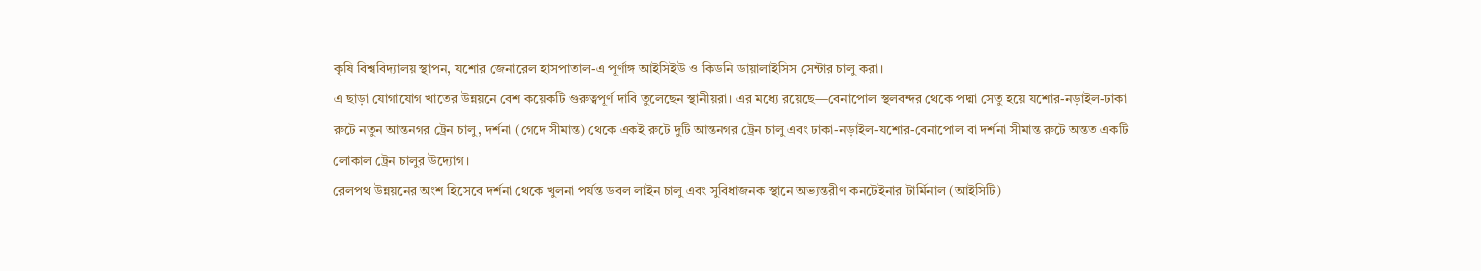কৃষি বিশ্ববিদ্যালয় স্থাপন, যশোর জেনারেল হাসপাতাল-এ পূর্ণাঙ্গ আইসিইউ ও কিডনি ডায়ালাইসিস সেন্টার চালু করা।
এ ছাড়া যোগাযোগ খাতের উন্নয়নে বেশ কয়েকটি গুরুত্বপূর্ণ দাবি তুলেছেন স্থানীয়রা। এর মধ্যে রয়েছে—বেনাপোল স্থলবন্দর থেকে পদ্মা সেতু হয়ে যশোর-নড়াইল-ঢাকা রুটে নতুন আন্তনগর ট্রেন চালু, দর্শনা (গেদে সীমান্ত) থেকে একই রুটে দুটি আন্তনগর ট্রেন চালু এবং ঢাকা-নড়াইল-যশোর-বেনাপোল বা দর্শনা সীমান্ত রুটে অন্তত একটি লোকাল ট্রেন চালুর উদ্যোগ।
রেলপথ উন্নয়নের অংশ হিসেবে দর্শনা থেকে খুলনা পর্যন্ত ডবল লাইন চালু এবং সুবিধাজনক স্থানে অভ্যন্তরীণ কনটেইনার টার্মিনাল (আইসিটি)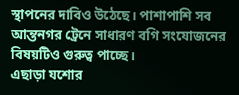স্থাপনের দাবিও উঠেছে। পাশাপাশি সব আন্তনগর ট্রেনে সাধারণ বগি সংযোজনের বিষয়টিও গুরুত্ব পাচ্ছে।
এছাড়া যশোর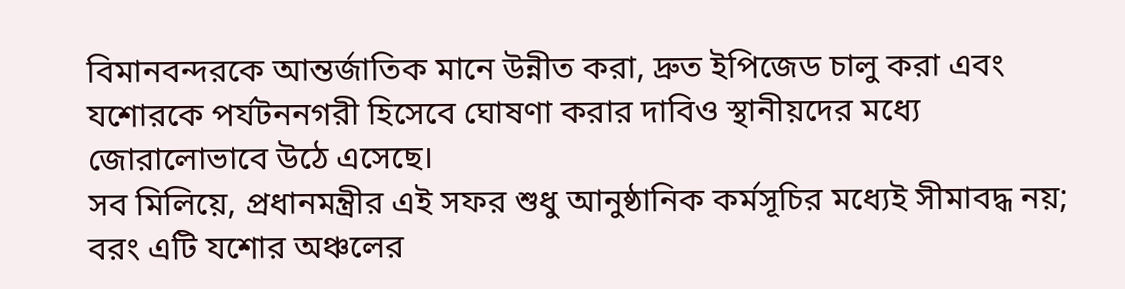বিমানবন্দরকে আন্তর্জাতিক মানে উন্নীত করা, দ্রুত ইপিজেড চালু করা এবং যশোরকে পর্যটননগরী হিসেবে ঘোষণা করার দাবিও স্থানীয়দের মধ্যে জোরালোভাবে উঠে এসেছে।
সব মিলিয়ে, প্রধানমন্ত্রীর এই সফর শুধু আনুষ্ঠানিক কর্মসূচির মধ্যেই সীমাবদ্ধ নয়; বরং এটি যশোর অঞ্চলের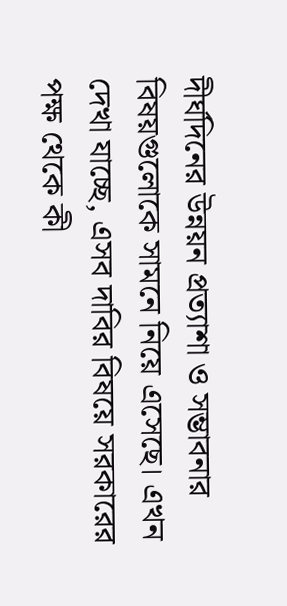দীর্ঘদিনের উন্নয়ন প্রত্যাশা ও সম্ভাবনার বিষয়গুলোকে সামনে নিয়ে এসেছে। এখন দেখা যাচ্ছে, এসব দাবির বিষয়ে সরকারের পক্ষ থেকে কী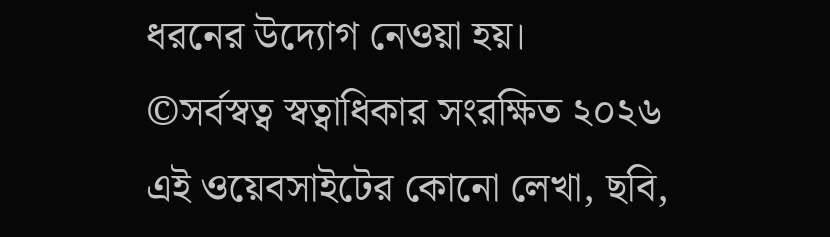ধরনের উদ্যোগ নেওয়া হয়।
©সর্বস্বত্ব স্বত্বাধিকার সংরক্ষিত ২০২৬
এই ওয়েবসাইটের কোনো লেখা, ছবি,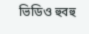ভিডিও হুবহু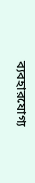ব্যবহারযোগ্য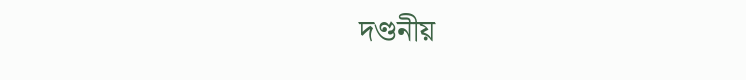দণ্ডনীয়